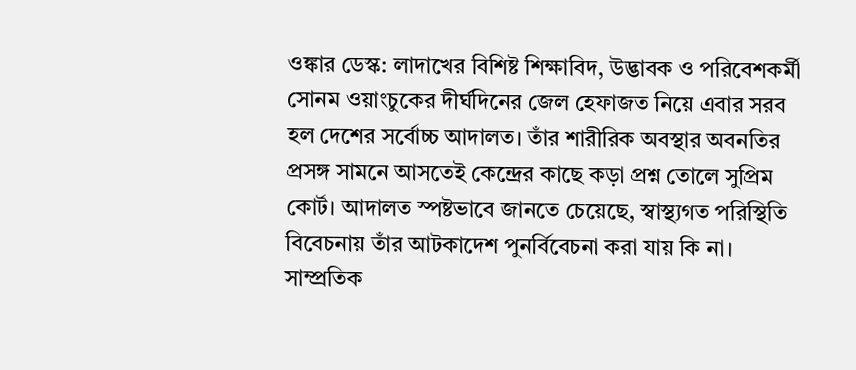ওঙ্কার ডেস্ক: লাদাখের বিশিষ্ট শিক্ষাবিদ, উদ্ভাবক ও পরিবেশকর্মী সোনম ওয়াংচুকের দীর্ঘদিনের জেল হেফাজত নিয়ে এবার সরব হল দেশের সর্বোচ্চ আদালত। তাঁর শারীরিক অবস্থার অবনতির প্রসঙ্গ সামনে আসতেই কেন্দ্রের কাছে কড়া প্রশ্ন তোলে সুপ্রিম কোর্ট। আদালত স্পষ্টভাবে জানতে চেয়েছে, স্বাস্থ্যগত পরিস্থিতি বিবেচনায় তাঁর আটকাদেশ পুনর্বিবেচনা করা যায় কি না।
সাম্প্রতিক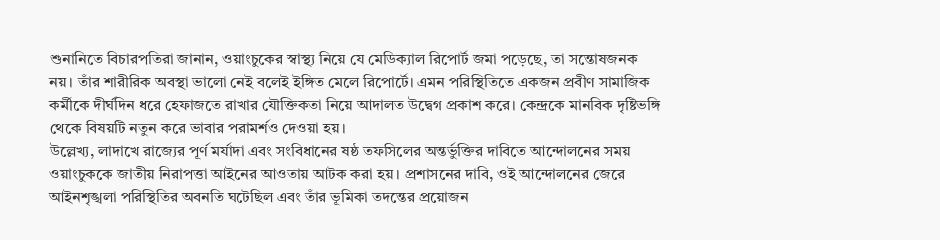শুনানিতে বিচারপতিরা জানান, ওয়াংচুকের স্বাস্থ্য নিয়ে যে মেডিক্যাল রিপোর্ট জমা পড়েছে, তা সন্তোষজনক নয়। তাঁর শারীরিক অবস্থা ভালো নেই বলেই ইঙ্গিত মেলে রিপোর্টে। এমন পরিস্থিতিতে একজন প্রবীণ সামাজিক কর্মীকে দীর্ঘদিন ধরে হেফাজতে রাখার যৌক্তিকতা নিয়ে আদালত উদ্বেগ প্রকাশ করে। কেন্দ্রকে মানবিক দৃষ্টিভঙ্গি থেকে বিষয়টি নতুন করে ভাবার পরামর্শও দেওয়া হয়।
উল্লেখ্য, লাদাখে রাজ্যের পূর্ণ মর্যাদা এবং সংবিধানের ষষ্ঠ তফসিলের অন্তর্ভুক্তির দাবিতে আন্দোলনের সময় ওয়াংচুককে জাতীয় নিরাপত্তা আইনের আওতায় আটক করা হয়। প্রশাসনের দাবি, ওই আন্দোলনের জেরে আইনশৃঙ্খলা পরিস্থিতির অবনতি ঘটেছিল এবং তাঁর ভূমিকা তদন্তের প্রয়োজন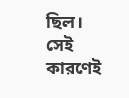ছিল। সেই কারণেই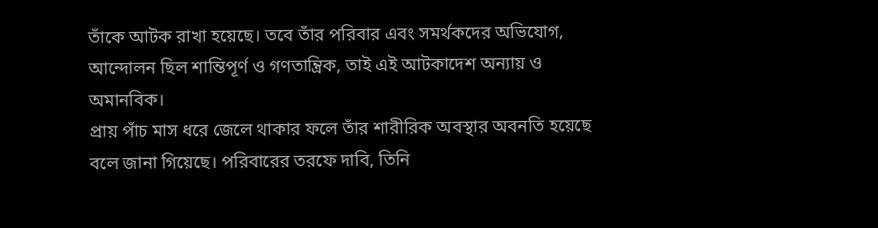তাঁকে আটক রাখা হয়েছে। তবে তাঁর পরিবার এবং সমর্থকদের অভিযোগ, আন্দোলন ছিল শান্তিপূর্ণ ও গণতান্ত্রিক, তাই এই আটকাদেশ অন্যায় ও অমানবিক।
প্রায় পাঁচ মাস ধরে জেলে থাকার ফলে তাঁর শারীরিক অবস্থার অবনতি হয়েছে বলে জানা গিয়েছে। পরিবারের তরফে দাবি, তিনি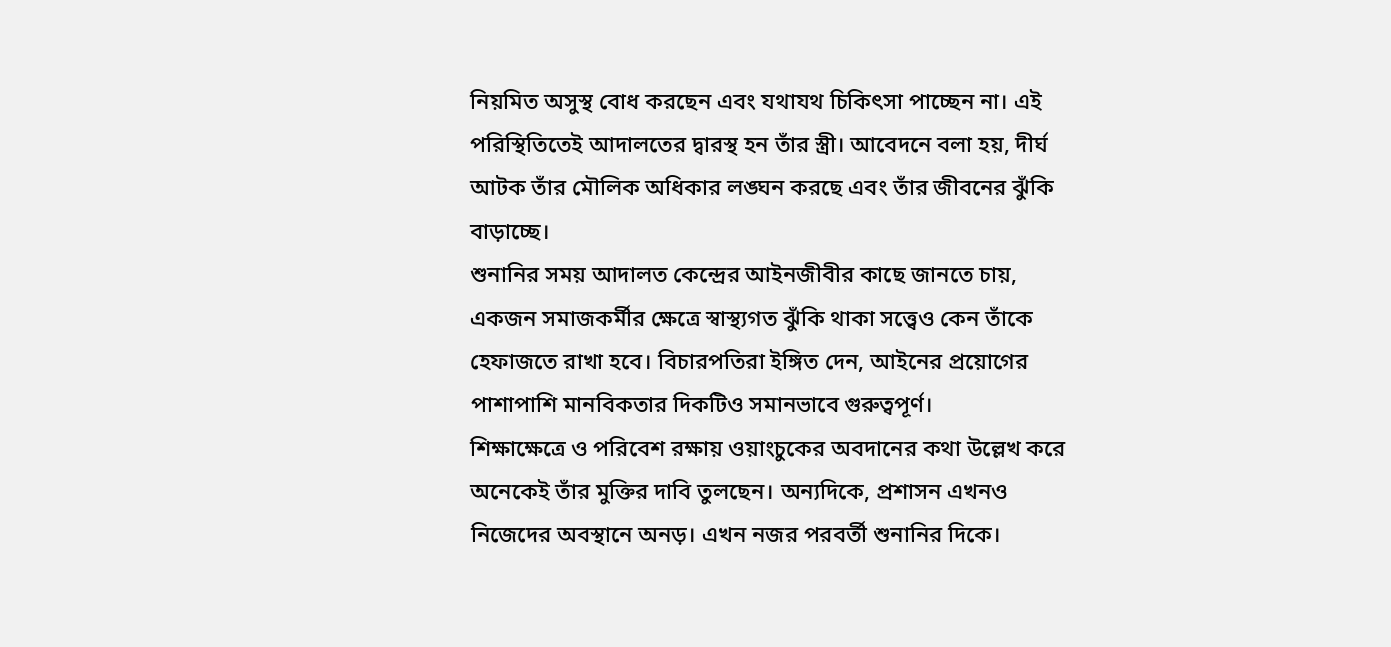নিয়মিত অসুস্থ বোধ করছেন এবং যথাযথ চিকিৎসা পাচ্ছেন না। এই পরিস্থিতিতেই আদালতের দ্বারস্থ হন তাঁর স্ত্রী। আবেদনে বলা হয়, দীর্ঘ আটক তাঁর মৌলিক অধিকার লঙ্ঘন করছে এবং তাঁর জীবনের ঝুঁকি বাড়াচ্ছে।
শুনানির সময় আদালত কেন্দ্রের আইনজীবীর কাছে জানতে চায়, একজন সমাজকর্মীর ক্ষেত্রে স্বাস্থ্যগত ঝুঁকি থাকা সত্ত্বেও কেন তাঁকে হেফাজতে রাখা হবে। বিচারপতিরা ইঙ্গিত দেন, আইনের প্রয়োগের পাশাপাশি মানবিকতার দিকটিও সমানভাবে গুরুত্বপূর্ণ।
শিক্ষাক্ষেত্রে ও পরিবেশ রক্ষায় ওয়াংচুকের অবদানের কথা উল্লেখ করে অনেকেই তাঁর মুক্তির দাবি তুলছেন। অন্যদিকে, প্রশাসন এখনও নিজেদের অবস্থানে অনড়। এখন নজর পরবর্তী শুনানির দিকে।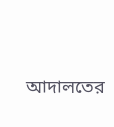আদালতের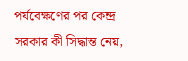পর্যবেক্ষণের পর কেন্দ্র সরকার কী সিদ্ধান্ত নেয়,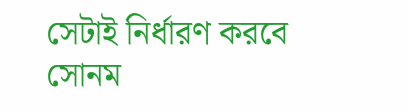সেটাই নির্ধারণ করবে সোনম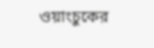ওয়াংচুকের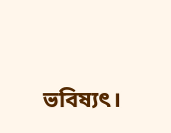ভবিষ্যৎ।